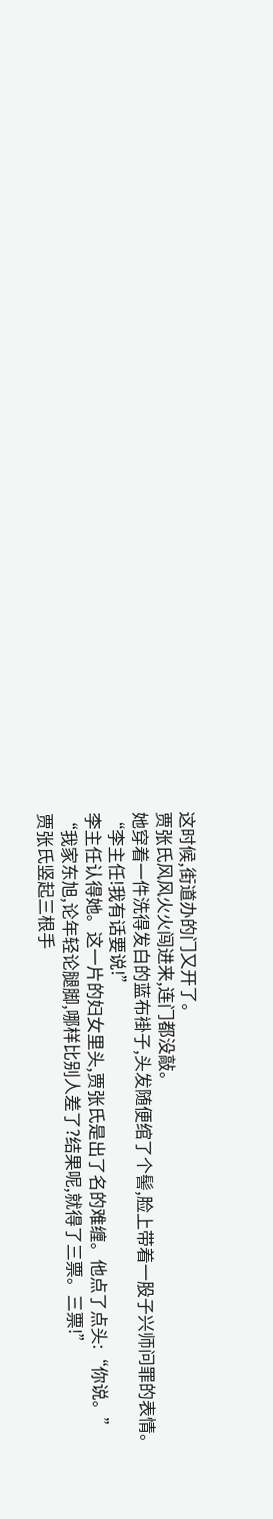这时候,街道办的门又开了。
贾张氏风风火火闯进来,连门都没敲。
她穿着一件洗得发白的蓝布褂子,头发随便绾了个髻,脸上带着一股子兴师问罪的表情。
“李主任!我有话要说!”
李主任认得她。这一片的妇女里头,贾张氏是出了名的难缠。他点了点头:“你说。”
“我家东旭,论年轻论腿脚,哪样比别人差了?结果呢,就得了三票。三票!”
贾张氏竖起三根手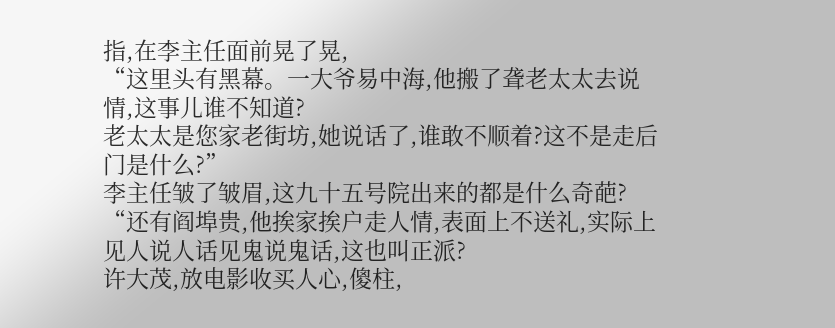指,在李主任面前晃了晃,
“这里头有黑幕。一大爷易中海,他搬了聋老太太去说情,这事儿谁不知道?
老太太是您家老街坊,她说话了,谁敢不顺着?这不是走后门是什么?”
李主任皱了皱眉,这九十五号院出来的都是什么奇葩?
“还有阎埠贵,他挨家挨户走人情,表面上不送礼,实际上见人说人话见鬼说鬼话,这也叫正派?
许大茂,放电影收买人心,傻柱,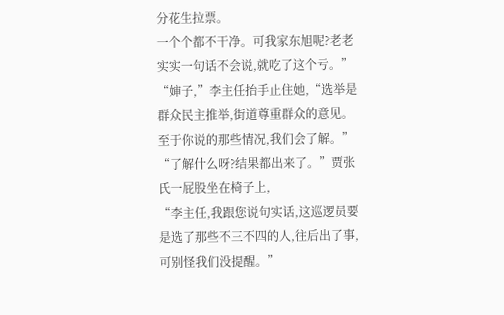分花生拉票。
一个个都不干净。可我家东旭呢?老老实实一句话不会说,就吃了这个亏。”
“婶子,”李主任抬手止住她,“选举是群众民主推举,街道尊重群众的意见。至于你说的那些情况,我们会了解。”
“了解什么呀?结果都出来了。”贾张氏一屁股坐在椅子上,
“李主任,我跟您说句实话,这巡逻员要是选了那些不三不四的人,往后出了事,可别怪我们没提醒。”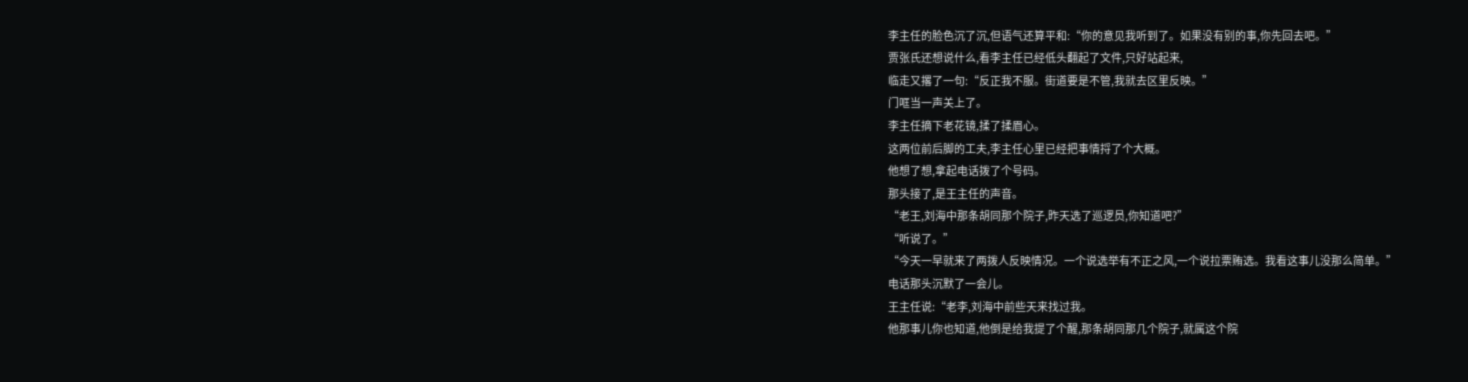李主任的脸色沉了沉,但语气还算平和:“你的意见我听到了。如果没有别的事,你先回去吧。”
贾张氏还想说什么,看李主任已经低头翻起了文件,只好站起来,
临走又撂了一句:“反正我不服。街道要是不管,我就去区里反映。”
门哐当一声关上了。
李主任摘下老花镜,揉了揉眉心。
这两位前后脚的工夫,李主任心里已经把事情捋了个大概。
他想了想,拿起电话拨了个号码。
那头接了,是王主任的声音。
“老王,刘海中那条胡同那个院子,昨天选了巡逻员,你知道吧?”
“听说了。”
“今天一早就来了两拨人反映情况。一个说选举有不正之风,一个说拉票贿选。我看这事儿没那么简单。”
电话那头沉默了一会儿。
王主任说:“老李,刘海中前些天来找过我。
他那事儿你也知道,他倒是给我提了个醒,那条胡同那几个院子,就属这个院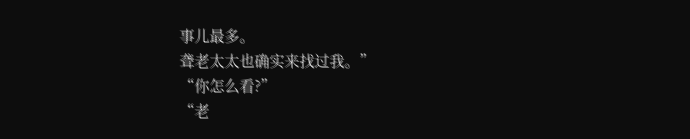事儿最多。
聋老太太也确实来找过我。”
“你怎么看?”
“老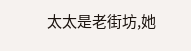太太是老街坊,她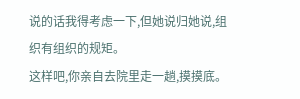说的话我得考虑一下,但她说归她说,组织有组织的规矩。
这样吧,你亲自去院里走一趟,摸摸底。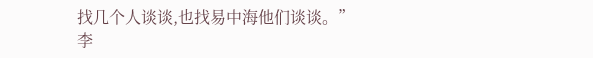找几个人谈谈,也找易中海他们谈谈。”
李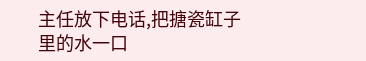主任放下电话,把搪瓷缸子里的水一口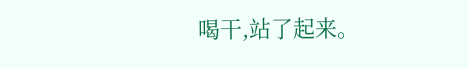喝干,站了起来。